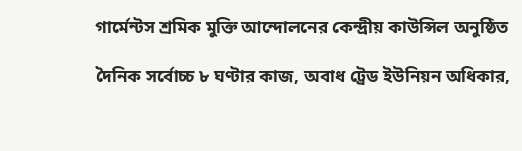গার্মেন্টস শ্রমিক মুক্তি আন্দোলনের কেন্দ্রীয় কাউন্সিল অনুষ্ঠিত

দৈনিক সর্বোচ্চ ৮ ঘণ্টার কাজ, অবাধ ট্রেড ইউনিয়ন অধিকার,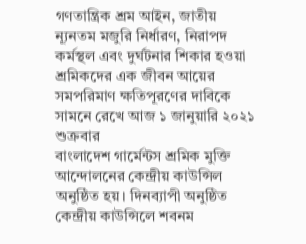গণতান্ত্রিক শ্রম আইন, জাতীয় ন্যূনতম মজুরি নির্ধারণ, নিরাপদ কর্মস্থল এবং দুর্ঘটনার শিকার হওয়া শ্রমিকদের এক জীবন আয়ের সমপরিমাণ ক্ষতিপূরণের দাবিকে সামনে রেখে আজ ১ জানুয়ারি ২০২১ শুক্রবার
বাংলাদেশ গার্মেন্টস শ্রমিক মুক্তি আন্দোলনের কেন্দ্রীয় কাউন্সিল অনুষ্ঠিত হয়। দিনব্যাপী অনুষ্ঠিত কেন্দ্রীয় কাউন্সিলে শবনম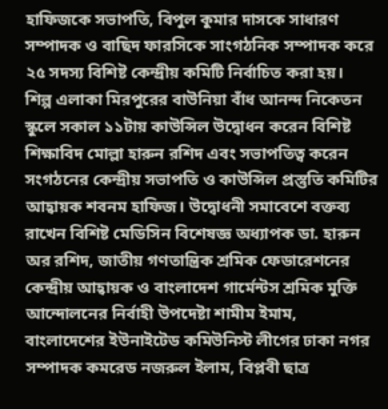হাফিজকে সভাপতি, বিপুল কুমার দাসকে সাধারণ সম্পাদক ও বাছিদ ফারসিকে সাংগঠনিক সম্পাদক করে ২৫ সদস্য বিশিষ্ট কেন্দ্রীয় কমিটি নির্বাচিত করা হয়।
শিল্প এলাকা মিরপুরের বাউনিয়া বাঁধ আনন্দ নিকেতন স্কুলে সকাল ১১টায় কাউন্সিল উদ্বোধন করেন বিশিষ্ট শিক্ষাবিদ মোল্লা হারুন রশিদ এবং সভাপতিত্ব করেন সংগঠনের কেন্দ্রীয় সভাপতি ও কাউন্সিল প্রস্তুতি কমিটির আহ্বায়ক শবনম হাফিজ। উদ্বোধনী সমাবেশে বক্তব্য রাখেন বিশিষ্ট মেডিসিন বিশেষজ্ঞ অধ্যাপক ডা. হারুন অর রশিদ, জাতীয় গণতান্ত্রিক শ্রমিক ফেডারেশনের কেন্দ্রীয় আহ্বায়ক ও বাংলাদেশ গার্মেন্টস শ্রমিক মুক্তি আন্দোলনের নির্বাহী উপদেষ্টা শামীম ইমাম, বাংলাদেশের ইউনাইটেড কমিউনিস্ট লীগের ঢাকা নগর সম্পাদক কমরেড নজরুল ইলাম, বিপ্লবী ছাত্র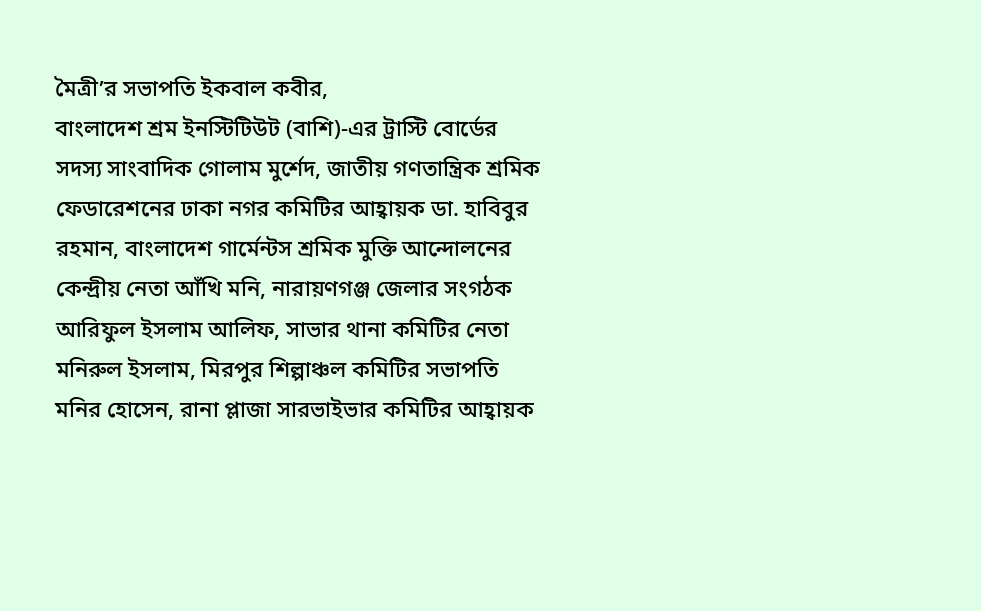মৈত্রী’র সভাপতি ইকবাল কবীর,
বাংলাদেশ শ্রম ইনস্টিটিউট (বাশি)-এর ট্রাস্টি বোর্ডের সদস্য সাংবাদিক গোলাম মুর্শেদ, জাতীয় গণতান্ত্রিক শ্রমিক ফেডারেশনের ঢাকা নগর কমিটির আহ্বায়ক ডা. হাবিবুর রহমান, বাংলাদেশ গার্মেন্টস শ্রমিক মুক্তি আন্দোলনের কেন্দ্রীয় নেতা আঁখি মনি, নারায়ণগঞ্জ জেলার সংগঠক আরিফুল ইসলাম আলিফ, সাভার থানা কমিটির নেতা মনিরুল ইসলাম, মিরপুর শিল্পাঞ্চল কমিটির সভাপতি মনির হোসেন, রানা প্লাজা সারভাইভার কমিটির আহ্বায়ক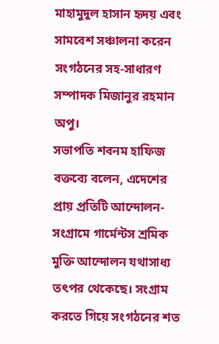মাহামুদুল হাসান হৃদয় এবং সামবেশ সঞ্চালনা করেন সংগঠনের সহ-সাধারণ সম্পাদক মিজানুর রহমান অপু।
সভাপতি শবনম হাফিজ বক্তব্যে বলেন, এদেশের প্রায় প্রতিটি আন্দোলন-সংগ্রামে গার্মেন্টস শ্রমিক মুক্তি আন্দোলন যথাসাধ্য তৎপর থেকেছে। সংগ্রাম করতে গিয়ে সংগঠনের শত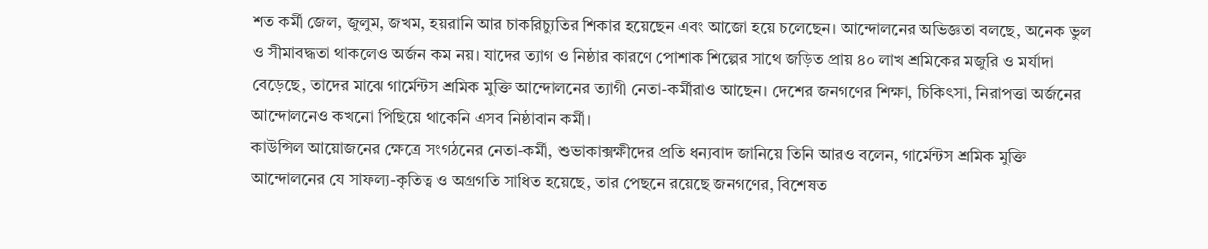শত কর্মী জেল, জুলুম, জখম, হয়রানি আর চাকরিচ্যুতির শিকার হয়েছেন এবং আজো হয়ে চলেছেন। আন্দোলনের অভিজ্ঞতা বলছে, অনেক ভুল ও সীমাবদ্ধতা থাকলেও অর্জন কম নয়। যাদের ত্যাগ ও নিষ্ঠার কারণে পোশাক শিল্পের সাথে জড়িত প্রায় ৪০ লাখ শ্রমিকের মজুরি ও মর্যাদা বেড়েছে, তাদের মাঝে গার্মেন্টস শ্রমিক মুক্তি আন্দোলনের ত্যাগী নেতা-কর্মীরাও আছেন। দেশের জনগণের শিক্ষা, চিকিৎসা, নিরাপত্তা অর্জনের আন্দোলনেও কখনো পিছিয়ে থাকেনি এসব নিষ্ঠাবান কর্মী।
কাউন্সিল আয়োজনের ক্ষেত্রে সংগঠনের নেতা-কর্মী, শুভাকাক্সক্ষীদের প্রতি ধন্যবাদ জানিয়ে তিনি আরও বলেন, গার্মেন্টস শ্রমিক মুক্তি আন্দোলনের যে সাফল্য-কৃতিত্ব ও অগ্রগতি সাধিত হয়েছে, তার পেছনে রয়েছে জনগণের, বিশেষত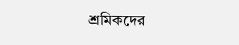শ্রমিকদের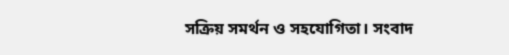সক্রিয় সমর্থন ও সহযোগিতা। সংবাদ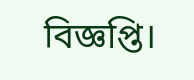বিজ্ঞপ্তি।